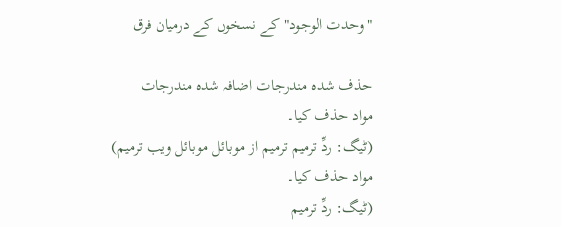"وحدت الوجود" کے نسخوں کے درمیان فرق

حذف شدہ مندرجات اضافہ شدہ مندرجات
مواد حذف کیا۔
(ٹیگ: ردِّ ترمیم ترمیم از موبائل موبائل ویب ترمیم)
مواد حذف کیا۔
(ٹیگ: ردِّ ترمیم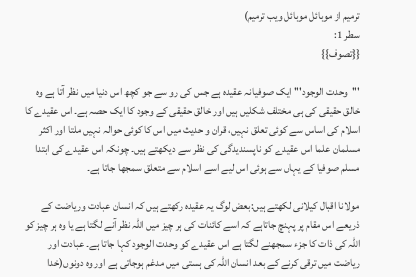ترمیم از موبائل موبائل ویب ترمیم)
سطر 1:
{{تصوف}}

'''وحدت الوجود''' ایک صوفیانہ عقیدہ ہے جس کی رو سے جو کچھ اس دنیا میں نظر آتا ہے وہ خالق حقیقی کی ہی مختلف شکلیں ہیں اور خالق حقیقی کے وجود کا ایک حصہ ہے۔ اس عقیدے کا اسلام کی اساس سے کوئی تعلق نہیں، قران و حدیث میں اس کا کوئی حوالہ نہیں ملتا اور اکثر مسلمان علما اس عقیدے کو ناپسندیدگی کی نظر سے دیکھتے ہیں۔ چونکہ اس عقیدے کی ابتدا مسلم صوفیا کے یہاں سے ہوئی اس لیے اسے اسلام سے متعلق سمجھا جاتا ہے۔

مولانا اقبال کیلانی لکھتے ہیں:بعض لوگ یہ عقیدہ رکھتے ہیں کہ انسان عبادت وریاضت کے ذریعے اس مقام پر پہنچ جاتاہے کہ اسے کائنات کی ہر چیز میں اللہ نظر آنے لگتا ہے یا وہ ہر چیز کو اللہ کی ذات کا جزء سمجھنے لگتا ہے اس عقیدے کو وحدت الوجود کہا جاتا ہے۔ عبادت اور ریاضت میں ترقی کرنے کے بعد انسان اللہ کی ہستی میں مدغم ہوجاتی ہے اور وہ دونوں(خدا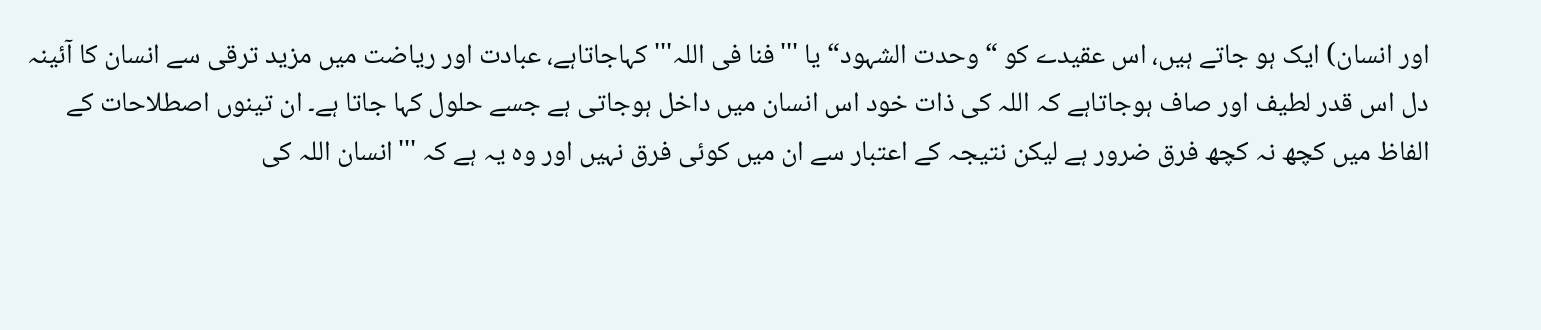اور انسان) ایک ہو جاتے ہیں، اس عقیدے کو “وحدت الشہود“ یا '''فنا فی اللہ''' کہاجاتاہے، عبادت اور ریاضت میں مزید ترقی سے انسان کا آئینہ دل اس قدر لطیف اور صاف ہوجاتاہے کہ اللہ کی ذات خود اس انسان میں داخل ہوجاتی ہے جسے حلول کہا جاتا ہے۔ ان تینوں اصطلاحات کے الفاظ میں کچھ نہ کچھ فرق ضرور ہے لیکن نتیجہ کے اعتبار سے ان میں کوئی فرق نہیں اور وہ یہ ہے کہ '''انسان اللہ کی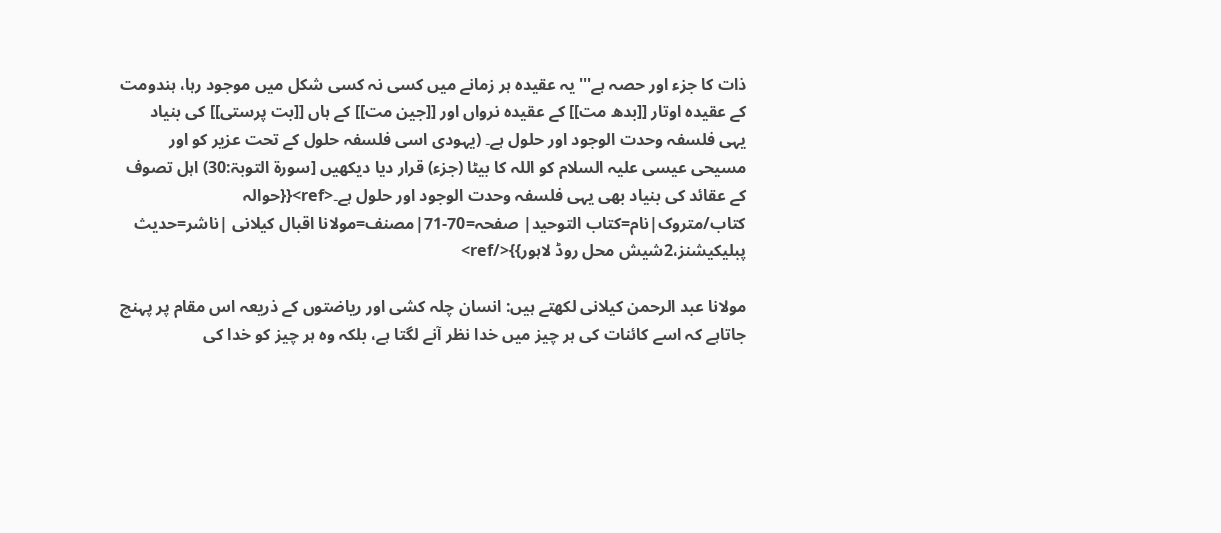ذات کا جزء اور حصہ ہے''' یہ عقیدہ ہر زمانے میں کسی نہ کسی شکل میں موجود رہا، ہندومت کے عقیدہ اوتار [[بدھ مت]] کے عقیدہ نرواں اور [[جین مت]] کے ہاں [[بت پرستی]] کی بنیاد یہی فلسفہ وحدت الوجود اور حلول ہے۔ (یہودی اسی فلسفہ حلول کے تحت عزیر کو اور مسیحی عیسی علیہ السلام کو اللہ کا بیٹا (جزء) قرار دیا دیکھیں [سورۃ التوبۃ:30) اہل تصوف کے عقائد کی بنیاد بھی یہی فلسفہ وحدت الوجود اور حلول ہے۔<ref>{{حوالہ کتاب/متروک|نام=کتاب التوحید| صفحہ=70-71|مصنف=مولانا اقبال کیلانی |ناشر=حدیث پبلیکیشنز،2شیش محل روڈ لاہور}}</ref>

مولانا عبد الرحمن کیلانی لکھتے ہیں: انسان چلہ کشی اور ریاضتوں کے ذریعہ اس مقام پر پہنچ جاتاہے کہ اسے کائنات کی ہر چیز میں خدا نظر آنے لگتا ہے، بلکہ وہ ہر چیز کو خدا کی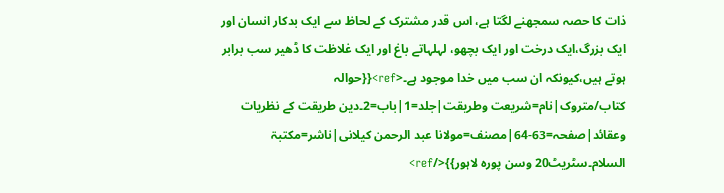ذات کا حصہ سمجھنے لگتا ہے، اس قدر مشترک کے لحاظ سے ایک بدکار انسان اور ایک بزرگ،ایک درخت اور ایک بچھو، لہلہاتے باغ اور ایک غلاظت کا ڈھیر سب برابر ہوتے ہیں،کیونکہ ان سب میں خدا موجود ہے۔<ref>{{حوالہ کتاب/متروک|نام=شریعت وطریقت|جلد=1|باب=2۔دین طریقت کے نظریات وعقائد|صفحہ=63-64|مصنف=مولانا عبد الرحمن کیلانی|ناشر=مکتبۃ السلام۔سٹریٹ20 وسن پورہ لاہور}}</ref>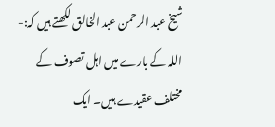شیخ عبد الرحمن عبد الخالق لکھتے ہیں کہ:-
اللہ کے بارے میں اہل تصوف کے مختلف عقیدے ہیں۔ ایک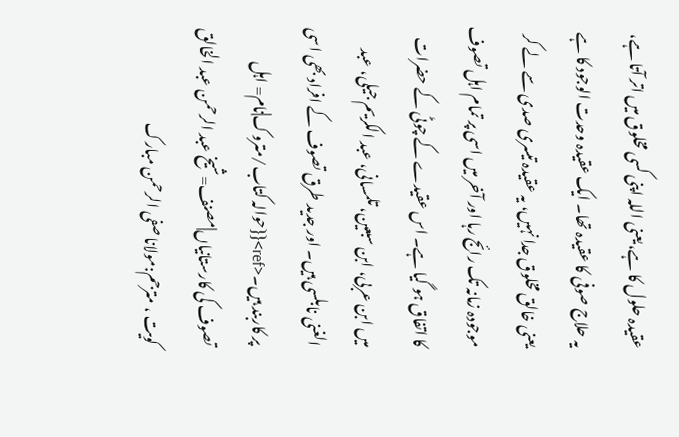عقیدہ حلول کا ہے،یعنی اللہ اپنی کسی مخلوق میں اتر آتا ہے، یہ حلاج صوفی کا عقیدہ تھا۔ ایک عقیدہ وحدت الوجود کا ہے یعنی خالق مخلوق جدا نہیں، یہ عقیدہ تیسری صدی سے لے کر موجودہ زمانہ تک رائج رہا اور آخر میں اسی پر تمام اہل تصوف کا اتفاق ہو گیا ہے۔ اس عقیدے کے چوٹی کے حضرات میں ابن عربی، ابن سبعین، تلمسانی، عبد الکریم جیلی، عبد الغنی نابلسی ہیں۔ اور جدید طرق تصوف کے افراد بھی اسی پر کاربند ہیں۔<ref>{{حوالہ کتاب/متروک|نام= اہل تصوف کی کارستانیاں|مصنف=شیخ عبد الرحمن عبد الخالق کویت ، مترجم:مولانا صفی الرحمن مبارک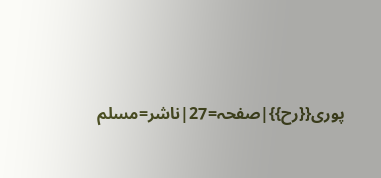پوری{{رح}}|صفحہ=27|ناشر=مسلم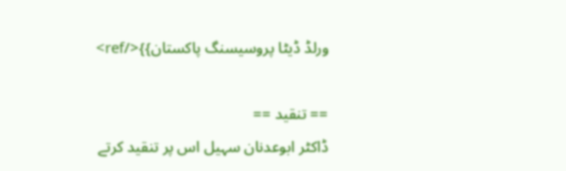ورلڈ ڈیٹا پروسیسنگ پاکستان}}</ref>

== تنقید ==
ڈاکٹر ابوعدنان سہیل اس پر تنقید کرتے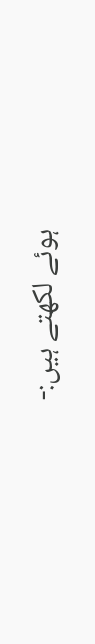ہوئے لکھتے ہیں:-